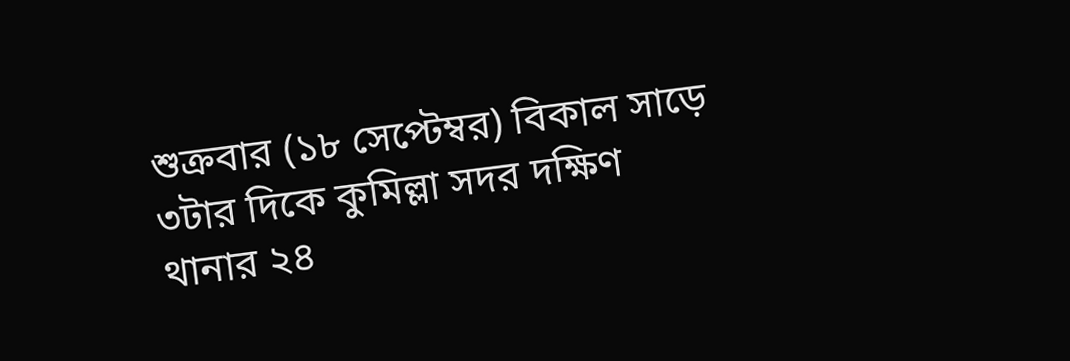শুক্রবার (১৮ সেপ্টেম্বর) বিকাল সাড়ে ৩টার দিকে কুমিল্লা সদর দক্ষিণ থানার ২৪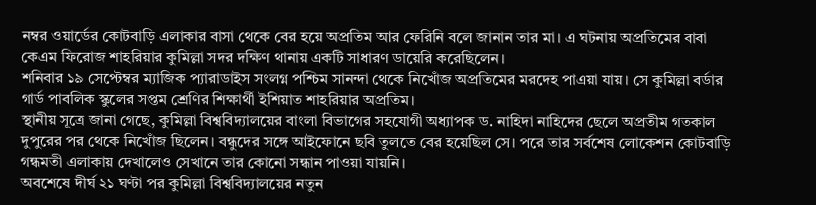নম্বর ওয়ার্ডের কোটবাড়ি এলাকার বাসা থেকে বের হয়ে অপ্রতিম আর ফেরিনি বলে জানান তার মা। এ ঘটনায় অপ্রতিমের বাবা কেএম ফিরোজ শাহরিয়ার কুমিল্লা সদর দক্ষিণ থানায় একটি সাধারণ ডায়েরি করেছিলেন।
শনিবার ১৯ সেপ্টেম্বর ম্যাজিক প্যারাডাইস সংলগ্ন পশ্চিম সানন্দা থেকে নিখোঁজ অপ্রতিমের মরদেহ পাএয়া যায়। সে কুমিল্লা বর্ডার গার্ড পাবলিক স্কুলের সপ্তম শ্রেণির শিক্ষার্থী ইশিয়াত শাহরিয়ার অপ্রতিম।
স্থানীয় সূত্রে জানা গেছে, কুমিল্লা বিশ্ববিদ্যালয়ের বাংলা বিভাগের সহযোগী অধ্যাপক ড. নাহিদা নাহিদের ছেলে অপ্রতীম গতকাল দুপুরের পর থেকে নিখোঁজ ছিলেন। বন্ধুদের সঙ্গে আইফোনে ছবি তুলতে বের হয়েছিল সে। পরে তার সর্বশেষ লোকেশন কোটবাড়ি গন্ধমতী এলাকায় দেখালেও সেখানে তার কোনো সন্ধান পাওয়া যায়নি।
অবশেষে দীর্ঘ ২১ ঘণ্টা পর কুমিল্লা বিশ্ববিদ্যালয়ের নতুন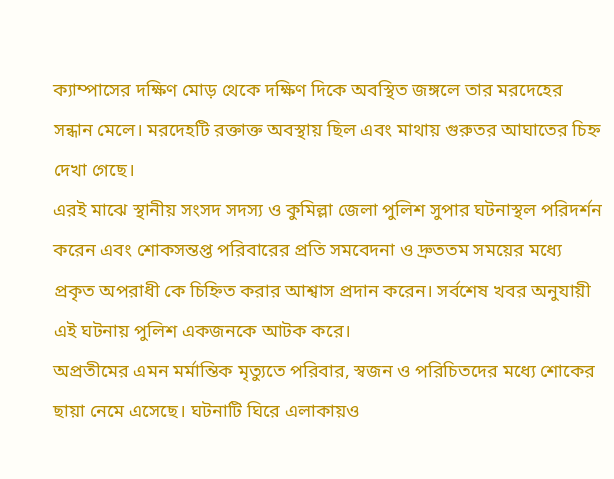ক্যাম্পাসের দক্ষিণ মোড় থেকে দক্ষিণ দিকে অবস্থিত জঙ্গলে তার মরদেহের সন্ধান মেলে। মরদেহটি রক্তাক্ত অবস্থায় ছিল এবং মাথায় গুরুতর আঘাতের চিহ্ন দেখা গেছে।
এরই মাঝে স্থানীয় সংসদ সদস্য ও কুমিল্লা জেলা পুলিশ সুপার ঘটনাস্থল পরিদর্শন করেন এবং শোকসন্তপ্ত পরিবারের প্রতি সমবেদনা ও দ্রুততম সময়ের মধ্যে প্রকৃত অপরাধী কে চিহ্নিত করার আশ্বাস প্রদান করেন। সর্বশেষ খবর অনুযায়ী এই ঘটনায় পুলিশ একজনকে আটক করে।
অপ্রতীমের এমন মর্মান্তিক মৃত্যুতে পরিবার, স্বজন ও পরিচিতদের মধ্যে শোকের ছায়া নেমে এসেছে। ঘটনাটি ঘিরে এলাকায়ও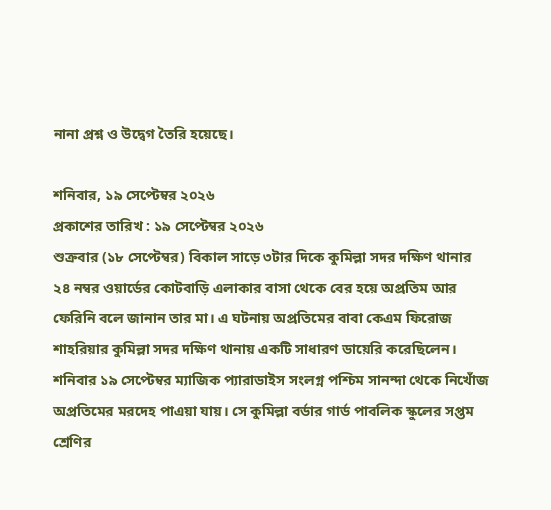নানা প্রশ্ন ও উদ্বেগ তৈরি হয়েছে।

শনিবার, ১৯ সেপ্টেম্বর ২০২৬
প্রকাশের তারিখ : ১৯ সেপ্টেম্বর ২০২৬
শুক্রবার (১৮ সেপ্টেম্বর) বিকাল সাড়ে ৩টার দিকে কুমিল্লা সদর দক্ষিণ থানার ২৪ নম্বর ওয়ার্ডের কোটবাড়ি এলাকার বাসা থেকে বের হয়ে অপ্রতিম আর ফেরিনি বলে জানান তার মা। এ ঘটনায় অপ্রতিমের বাবা কেএম ফিরোজ শাহরিয়ার কুমিল্লা সদর দক্ষিণ থানায় একটি সাধারণ ডায়েরি করেছিলেন।
শনিবার ১৯ সেপ্টেম্বর ম্যাজিক প্যারাডাইস সংলগ্ন পশ্চিম সানন্দা থেকে নিখোঁজ অপ্রতিমের মরদেহ পাএয়া যায়। সে কুমিল্লা বর্ডার গার্ড পাবলিক স্কুলের সপ্তম শ্রেণির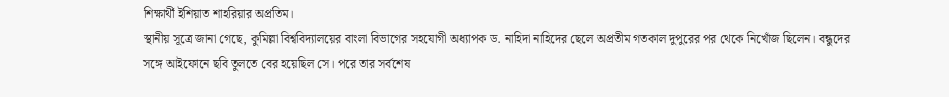শিক্ষার্থী ইশিয়াত শাহরিয়ার অপ্রতিম।
স্থানীয় সূত্রে জানা গেছে, কুমিল্লা বিশ্ববিদ্যালয়ের বাংলা বিভাগের সহযোগী অধ্যাপক ড. নাহিদা নাহিদের ছেলে অপ্রতীম গতকাল দুপুরের পর থেকে নিখোঁজ ছিলেন। বন্ধুদের সঙ্গে আইফোনে ছবি তুলতে বের হয়েছিল সে। পরে তার সর্বশেষ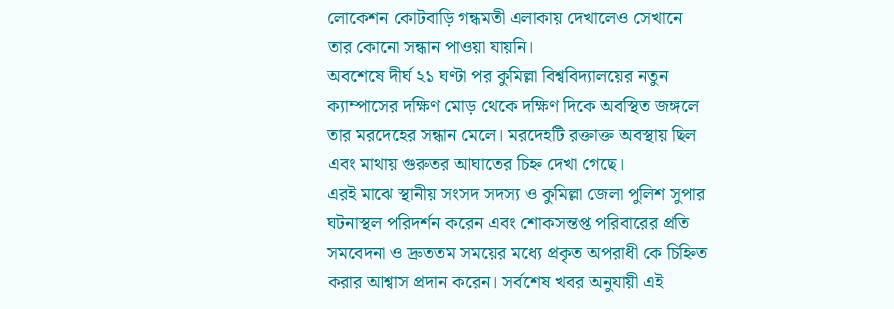লোকেশন কোটবাড়ি গন্ধমতী এলাকায় দেখালেও সেখানে তার কোনো সন্ধান পাওয়া যায়নি।
অবশেষে দীর্ঘ ২১ ঘণ্টা পর কুমিল্লা বিশ্ববিদ্যালয়ের নতুন ক্যাম্পাসের দক্ষিণ মোড় থেকে দক্ষিণ দিকে অবস্থিত জঙ্গলে তার মরদেহের সন্ধান মেলে। মরদেহটি রক্তাক্ত অবস্থায় ছিল এবং মাথায় গুরুতর আঘাতের চিহ্ন দেখা গেছে।
এরই মাঝে স্থানীয় সংসদ সদস্য ও কুমিল্লা জেলা পুলিশ সুপার ঘটনাস্থল পরিদর্শন করেন এবং শোকসন্তপ্ত পরিবারের প্রতি সমবেদনা ও দ্রুততম সময়ের মধ্যে প্রকৃত অপরাধী কে চিহ্নিত করার আশ্বাস প্রদান করেন। সর্বশেষ খবর অনুযায়ী এই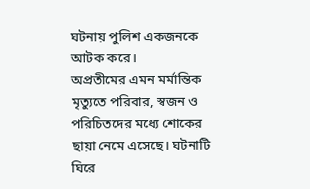ঘটনায় পুলিশ একজনকে আটক করে।
অপ্রতীমের এমন মর্মান্তিক মৃত্যুতে পরিবার, স্বজন ও পরিচিতদের মধ্যে শোকের ছায়া নেমে এসেছে। ঘটনাটি ঘিরে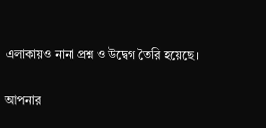এলাকায়ও নানা প্রশ্ন ও উদ্বেগ তৈরি হয়েছে।

আপনার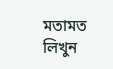মতামত লিখুন